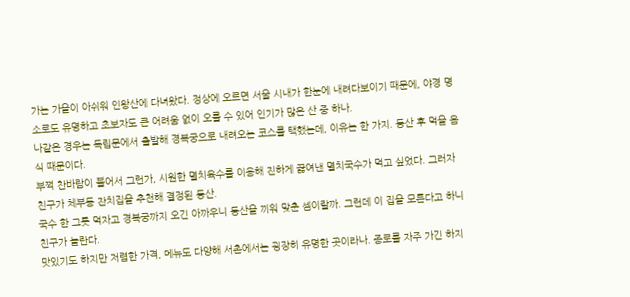가는 가을이 아쉬워 인왕산에 다녀왔다. 정상에 오르면 서울 시내가 한눈에 내려다보이기 때문에, 야경 명소로도 유명하고 초보자도 큰 어려움 없이 오를 수 있어 인기가 많은 산 중 하나.
나같은 경우는 독립문에서 출발해 경복궁으로 내려오는 코스를 택했는데, 이유는 한 가지. 등산 후 먹을 음식 때문이다.
부쩍 찬바람이 불어서 그런가, 시원한 멸치육수를 이용해 진하게 끓여낸 멸치국수가 먹고 싶었다. 그러자 친구가 체부동 잔치집을 추천해 결정된 등산.
국수 한 그릇 먹자고 경복궁까지 오긴 아까우니 등산을 끼워 맞춘 셈이랄까. 그런데 이 집을 모른다고 하니 친구가 놀란다.
맛있기도 하지만 저렴한 가격, 메뉴도 다양해 서촌에서는 굉장히 유명한 곳이라나. 종로를 자주 가긴 하지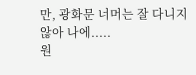만, 광화문 너머는 잘 다니지 않아 나에.....
원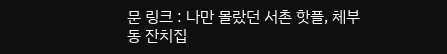문 링크 : 나만 몰랐던 서촌 핫플, 체부동 잔치집